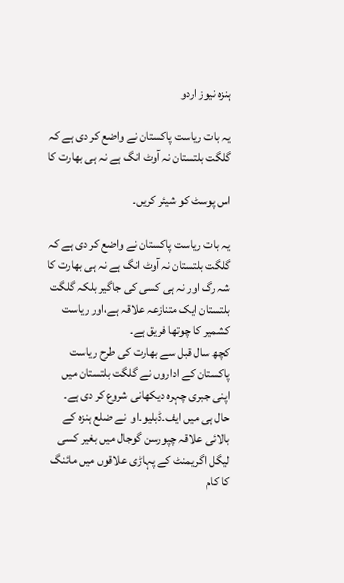ہنزہ نیوز اردو

یہ بات ریاست پاکستان نے واضع کر دی ہے کہ گلگت بلتستان نہ آوٹ انگ ہے نہ ہی بھارت کا

اس پوسٹ کو شیئر کریں۔

یہ بات ریاست پاکستان نے واضع کر دی ہے کہ گلگت بلتستان نہ آوٹ انگ ہے نہ ہی بھارت کا شہ رگ اور نہ ہی کسی کی جاگیر بلکہ گلگت بلتستان ایک متنازعہ علاقہ ہے،اور ریاست کشمیر کا چوتھا فریق ہے۔
کچھ سال قبل سے بھارت کی طرح ریاست پاکستان کے اداروں نے گلگت بلتستان میں اپنی جبری چہرہ دیکھانی شروع کر دی ہے۔
حال ہی میں ایف۔ڈبلیو۔او  نے ضلع ہنزہ کے بالائی علاقہ چپورسن گوجال میں بغیر کسی لیگل اگریمنٹ کے پہاڑی علاقوں میں مائنگ کا کام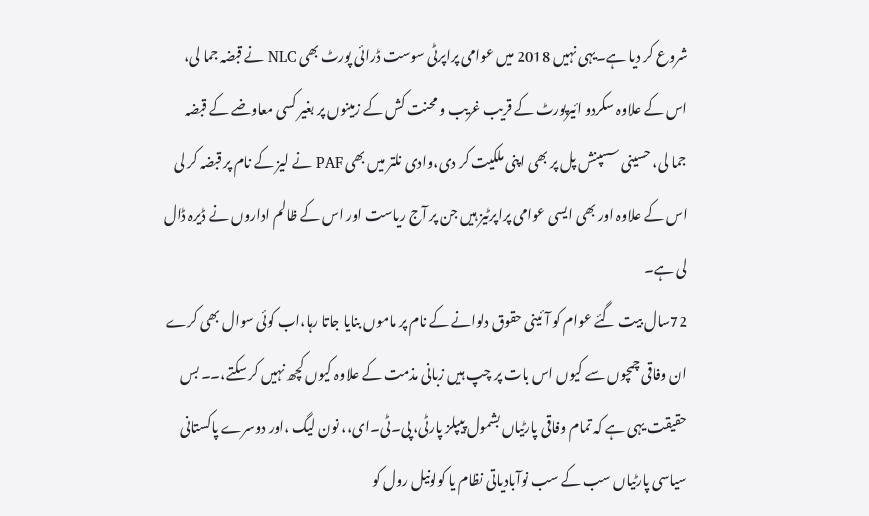شروع کر دیا ہے۔یہی نہیں 2018 میں عوامی پراپرٹی سوست ڈرائی پورٹ بھی NLC نے قبضہ جما لی، اس کے علاوہ سکردو ائیرپورٹ کے قریب غریب و محنت کش کے زمینوں پر بغیر کسی معاوضے کے قبضہ جما لی، حسینی سسپنش پل پر بھی اپنی ملکیت کر دی،وادی نلتر میں بھی PAF نے لیز کے نام پر قبضہ کر لی اس کے علاوہ اور بھی ایسی عوامی پراپرٹیز ہیں جن پر آج ریاست اور اس کے ظالم اداروں نے ڈیرہ ڈال لی ہے۔
72سال بیت گئے عوام کو آئینی حقوق دلوانے کے نام پر ماموں بنایا جاتا رہا،اب کوئی سوال بھی کرے ان وفاقی چمچوں سے کیوں اس بات پر چپ ہیں زبانی مذمت کے علاوہ کیوں کچھ نہیں کر سکتے،۔۔ بس حقیقت یہی ہے کہ تمام وفاقی پارٹیاں بشمول پیپلز پارٹی، پی۔ٹی۔ای،، نون لیگ ،اور دوسرے پاکستانی سیاسی پارٹیاں سب کے سب نوآبادیاتی نظام یا کولونیل رول کو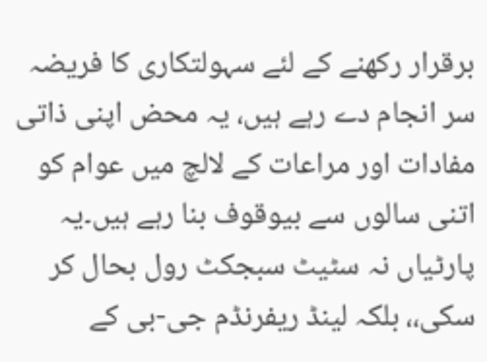برقرار رکھنے کے لئے سہولتکاری کا فریضہ سر انجام دے رہے ہیں، یہ محض اپنی ذاتی مفادات اور مراعات کے لالچ میں عوام کو اتنی سالوں سے بیوقوف بنا رہے ہیں۔یہ پارٹیاں نہ سٹیٹ سبجکٹ رول بحال کر سکی،، بلکہ لینڈ ریفرنڈم جی-بی کے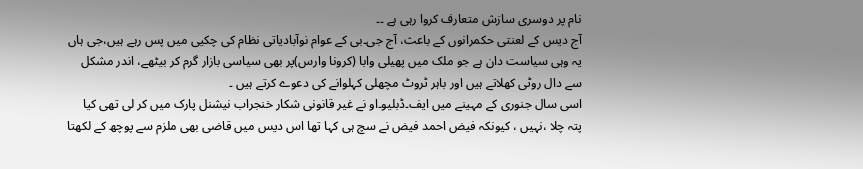نام پر دوسری سازش متعارف کروا رہی ہے ۔۔
آج دیس کے لعنتی حکمرانوں کے باعث، آج جی۔بی کے عوام نوآبادیاتی نظام کی چکیی میں پس رہے ہیں،جی ہاں یہ وہی سیاست دان ہے جو ملک میں پھیلی وابا (کرونا وارس)پر بھی سیاسی بازار گرم کر بیٹھے، اندر مشکل سے دال روٹی کھلاتے ہیں اور باہر ٹروٹ مچھلی کہلوانے کی دعوے کرتے ہیں ۔
اسی سال جنوری کے مہینے میں ایف۔ڈبلیو۔او نے غیر قانونی شکار خنجراب نیشنل پارک میں کر لی تھی کیا پتہ چلا ،نہیں ، کیونکہ فیض احمد فیض نے سچ ہی کہا تھا اس دیس میں قاضی بھی ملزم سے پوچھ کے لکھتا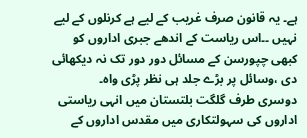ہے۔ یہ قانون صرف غریب کے لیے ہے کرنلوں کے لیے نہیں ۔۔اس ریاست کے اندھے جبری اداروں کو کبھی چپورسن کے مسائل دور دور تک نہ دیکھائی دی ،وسائل پر بڑے جلد ہی نظر پڑی واہ۔
دوسری طرف گلگت بلتستان میں انہی ریاستی اداروں کی سہولتکاری میں مقدس اداروں کے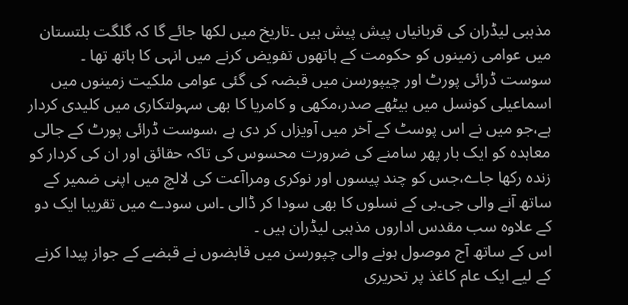مذہبی لیڈران کی قربانیاں پیش پیش ہیں ۔تاریخ میں لکھا جائے گا کہ گلگت بلتستان میں عوامی زمینوں کو حکومت کے ہاتھوں تفویض کرنے میں انہی کا ہاتھ تھا ۔
سوست ڈرائی پورٹ اور چیپورسن میں قبضہ کی گئی عوامی ملکیت زمینوں میں اسماعیلی کونسل میں بیٹھے صدر،مکھی و کامریا کا بھی سہولتکاری میں کلیدی کردار ہے،جو میں نے اس پوسٹ کے آخر میں آویزاں کر دی ہے ،سوست ڈرائی پورٹ کے جالی معاہدہ کو ایک بار پھر سامنے کی ضرورت محسوس کی تاکہ حقائق اور ان کی کردار کو زندہ رکھا جاے،جس کو چند پیسوں اور نوکری ومراآعت کی لالچ میں اپنی ضمیر کے ساتھ آنے والی جی۔بی کے نسلوں کا بھی سودا کر ڈالی ۔اس سودے میں تقریبا ایک دو کے علاوہ سب مقدس اداروں مذہبی لیڈران ہیں ۔
اس کے ساتھ آج موصول ہونے والی چپورسن میں قابضوں نے قبضے کے جواز پیدا کرنے کے لیے ایک عام کاغذ پر تحریری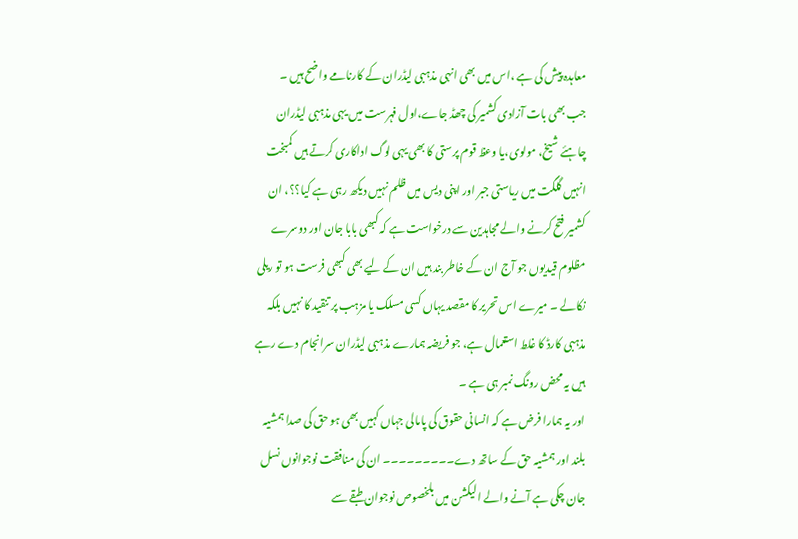معاہدہ پیش کی ہے ،اس میں بھی انہی مذہبی لیڈران کے کارنامے واضح ہیں ۔
جب بھی بات آزادی کشمیر کی چھڈ جاے،اول فہرست میں یہی مذہبی لیڈران چاہئے شیخ، مولوی،یا وعظ قوم پرستی کا بھی یہی لوگ اداکاری کرتے ہیں کمبخت انہیں گلگت میں ریاستی جبر اور اپنی دیس میں ظلم نہیں دیکھ رہی ہے کیا؟؟، ان کشمیر فتح کرنے والے مجاہدین سے درخواست ہے کہ کبھی بابا جان اور دوسرے مظلوم قیدیوں جو آج ان کے خاطر بند ہیں ان کے لیے بھی کبھی فرست ہو تو ریلی نکالے ۔ میرے اس تحریر کا مقصد یہاں کسی مسلک یا مزہب پر تنقید کا نہیں بلکہ مذہبی کارڈ کا غلط استعمال ہے، جو فریضہ ہمارے مذہبی لیڈران سرانجام دے رہے ہیں یہ محض رونگ نمبر ہی ہے ۔
اور یہ ہمارا فرض ہے کہ انسانی حقوق کی پامالی جہاں کہیں بھی ہو حق کی صدا ہمشیہ بلند اور ہمشیہ حق کے ساتھ دے۔۔۔۔۔۔۔۔۔ ان کی منافقت نوجوانوں نسل جان چکی ہے آنے والے الیکشن میں بلخصوص نوجوان طبقے سے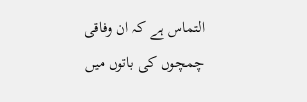التماس ہے کہ ان وفاقی چمچوں کی باتوں میں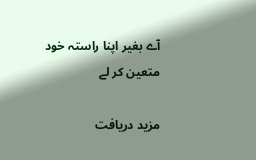آے بغیر اپنا راستہ خود متعین کر لے

مزید دریافت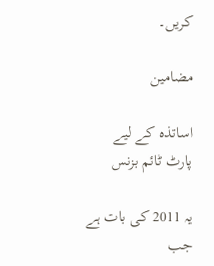کریں۔

مضامین

اساتذہ کے لیے پارٹ ٹائم بزنس

یہ 2011 کی بات ہے جب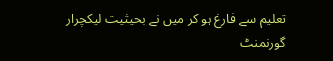تعلیم سے فارغ ہو کر میں نے بحیثیت لیکچرار گورنمنٹ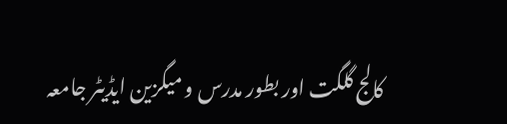کالج گلگت اور بطور مدرس و میگزین ایڈیٹر جامعہ